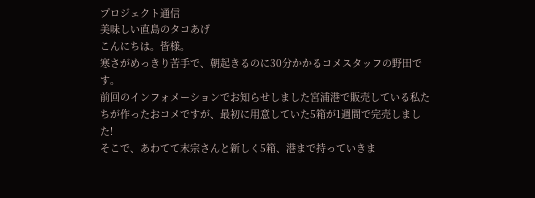プロジェクト通信
美味しい直島のタコあげ
こんにちは。皆様。
寒さがめっきり苦手で、朝起きるのに30分かかるコメスタッフの野田です。
前回のインフォメーションでお知らせしました宮浦港で販売している私たちが作ったおコメですが、最初に用意していた5箱が1週間で完売しました!
そこで、あわてて末宗さんと新しく5箱、港まで持っていきま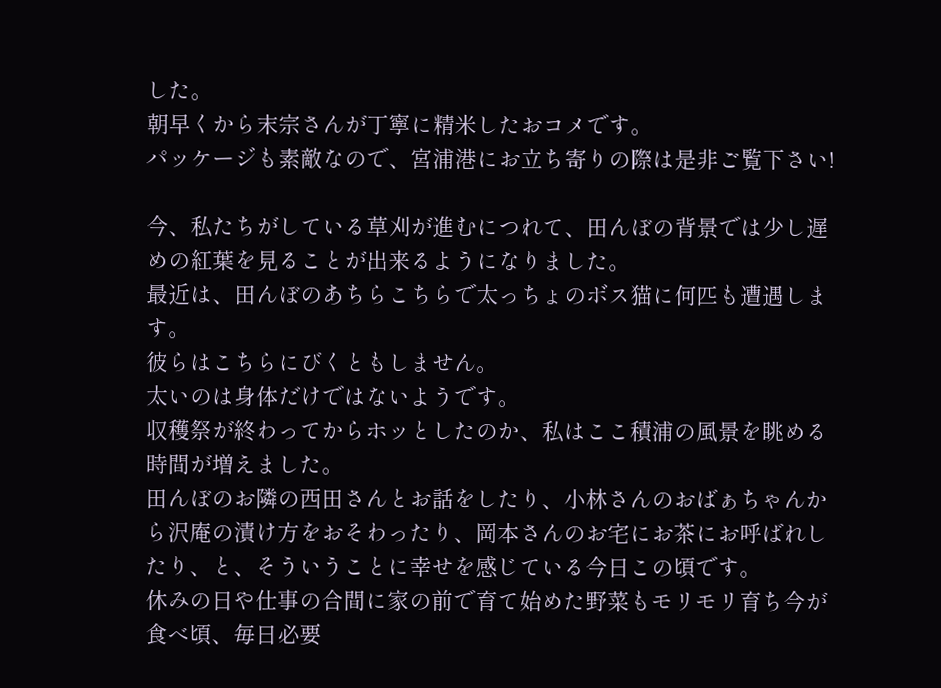した。
朝早くから末宗さんが丁寧に精米したおコメです。
パッケージも素敵なので、宮浦港にお立ち寄りの際は是非ご覧下さい!

今、私たちがしている草刈が進むにつれて、田んぼの背景では少し遅めの紅葉を見ることが出来るようになりました。
最近は、田んぼのあちらこちらで太っちょのボス猫に何匹も遭遇します。
彼らはこちらにびくともしません。
太いのは身体だけではないようです。
収穫祭が終わってからホッとしたのか、私はここ積浦の風景を眺める時間が増えました。
田んぼのお隣の西田さんとお話をしたり、小林さんのおばぁちゃんから沢庵の漬け方をおそわったり、岡本さんのお宅にお茶にお呼ばれしたり、と、そういうことに幸せを感じている今日この頃です。
休みの日や仕事の合間に家の前で育て始めた野菜もモリモリ育ち今が食べ頃、毎日必要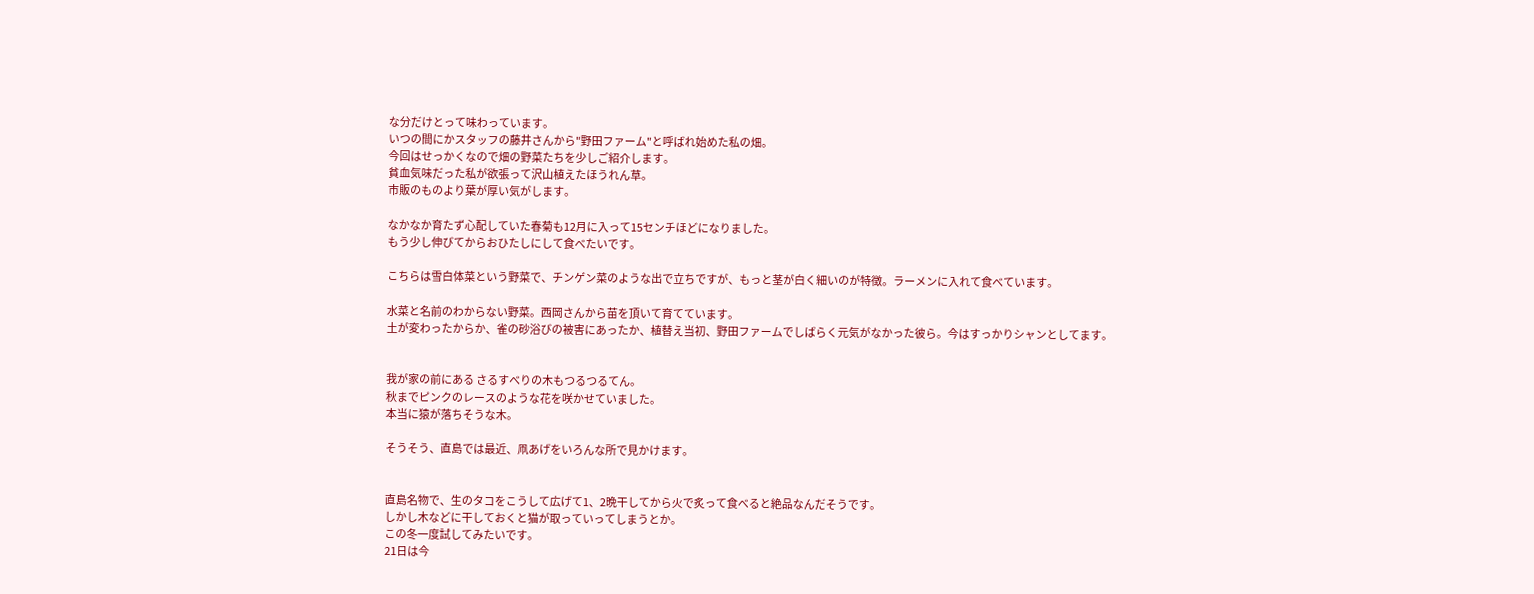な分だけとって味わっています。
いつの間にかスタッフの藤井さんから"野田ファーム"と呼ばれ始めた私の畑。
今回はせっかくなので畑の野菜たちを少しご紹介します。
貧血気味だった私が欲張って沢山植えたほうれん草。
市販のものより葉が厚い気がします。

なかなか育たず心配していた春菊も12月に入って15センチほどになりました。
もう少し伸びてからおひたしにして食べたいです。

こちらは雪白体菜という野菜で、チンゲン菜のような出で立ちですが、もっと茎が白く細いのが特徴。ラーメンに入れて食べています。

水菜と名前のわからない野菜。西岡さんから苗を頂いて育てています。
土が変わったからか、雀の砂浴びの被害にあったか、植替え当初、野田ファームでしばらく元気がなかった彼ら。今はすっかりシャンとしてます。


我が家の前にある さるすべりの木もつるつるてん。
秋までピンクのレースのような花を咲かせていました。
本当に猿が落ちそうな木。

そうそう、直島では最近、凧あげをいろんな所で見かけます。


直島名物で、生のタコをこうして広げて1、2晩干してから火で炙って食べると絶品なんだそうです。
しかし木などに干しておくと猫が取っていってしまうとか。
この冬一度試してみたいです。
21日は今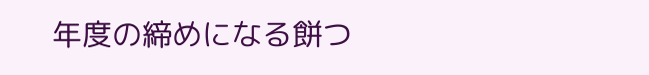年度の締めになる餅つ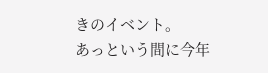きのイベント。
あっという間に今年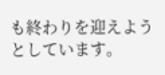も終わりを迎えようとしています。